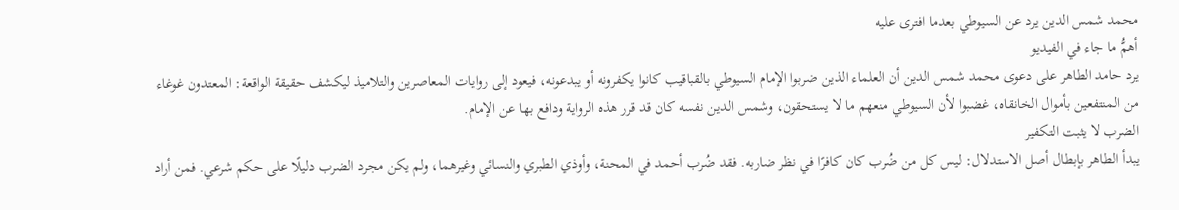محمد شمس الدين يرد عن السيوطي بعدما افترى عليه
أهمُّ ما جاء في الفيديو
يرد حامد الطاهر على دعوى محمد شمس الدين أن العلماء الذين ضربوا الإمام السيوطي بالقباقيب كانوا يكفرونه أو يبدعونه، فيعود إلى روايات المعاصرين والتلاميذ ليكشف حقيقة الواقعة: المعتدون غوغاء من المنتفعين بأموال الخانقاه، غضبوا لأن السيوطي منعهم ما لا يستحقون، وشمس الدين نفسه كان قد قرر هذه الرواية ودافع بها عن الإمام.
الضرب لا يثبت التكفير
يبدأ الطاهر بإبطال أصل الاستدلال: ليس كل من ضُرب كان كافرًا في نظر ضاربه. فقد ضُرب أحمد في المحنة، وأوذي الطبري والنسائي وغيرهما، ولم يكن مجرد الضرب دليلًا على حكم شرعي. فمن أراد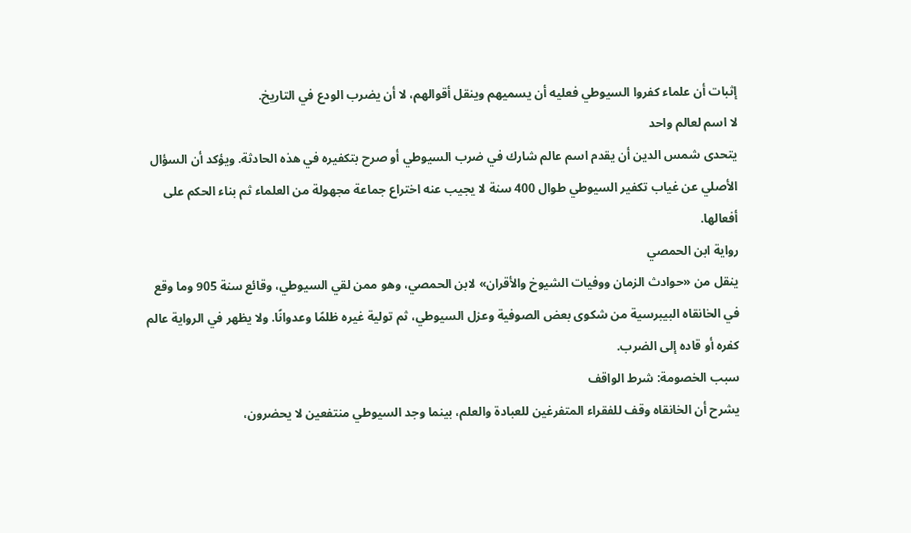إثبات أن علماء كفروا السيوطي فعليه أن يسميهم وينقل أقوالهم، لا أن يضرب الودع في التاريخ.
لا اسم لعالم واحد
يتحدى شمس الدين أن يقدم اسم عالم شارك في ضرب السيوطي أو صرح بتكفيره في هذه الحادثة. ويؤكد أن السؤال الأصلي عن غياب تكفير السيوطي طوال 400 سنة لا يجيب عنه اختراع جماعة مجهولة من العلماء ثم بناء الحكم على أفعالها.
رواية ابن الحمصي
ينقل من «حوادث الزمان ووفيات الشيوخ والأقران» لابن الحمصي، وهو ممن لقي السيوطي، وقائع سنة 905 وما وقع في الخانقاه البيبرسية من شكوى بعض الصوفية وعزل السيوطي، ثم تولية غيره ظلمًا وعدوانًا. ولا يظهر في الرواية عالم كفره أو قاده إلى الضرب.
سبب الخصومة: شرط الواقف
يشرح أن الخانقاه وقف للفقراء المتفرغين للعبادة والعلم، بينما وجد السيوطي منتفعين لا يحضرون،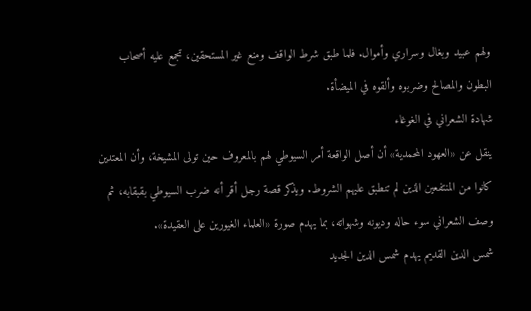ولهم عبيد وبغال وسراري وأموال. فلما طبق شرط الواقف ومنع غير المستحقين، تجمع عليه أصحاب البطون والمصالح وضربوه وألقوه في الميضأة.
شهادة الشعراني في الغوغاء
ينقل عن «العهود المحمدية» أن أصل الواقعة أمر السيوطي لهم بالمعروف حين تولى المشيخة، وأن المعتدين كانوا من المنتفعين الذين لم تنطبق عليهم الشروط. ويذكر قصة رجل أقر أنه ضرب السيوطي بقبقابه، ثم وصف الشعراني سوء حاله وديونه وشهواته، بما يهدم صورة «العلماء الغيورين على العقيدة».
شمس الدين القديم يهدم شمس الدين الجديد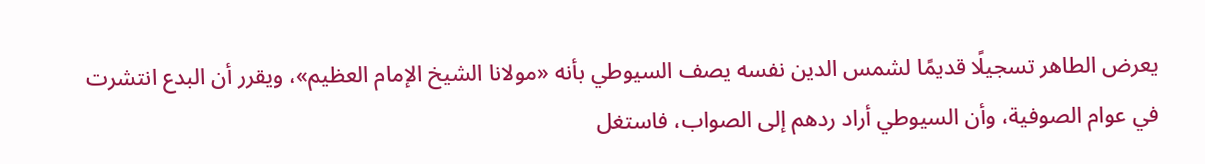يعرض الطاهر تسجيلًا قديمًا لشمس الدين نفسه يصف السيوطي بأنه «مولانا الشيخ الإمام العظيم»، ويقرر أن البدع انتشرت في عوام الصوفية، وأن السيوطي أراد ردهم إلى الصواب، فاستغل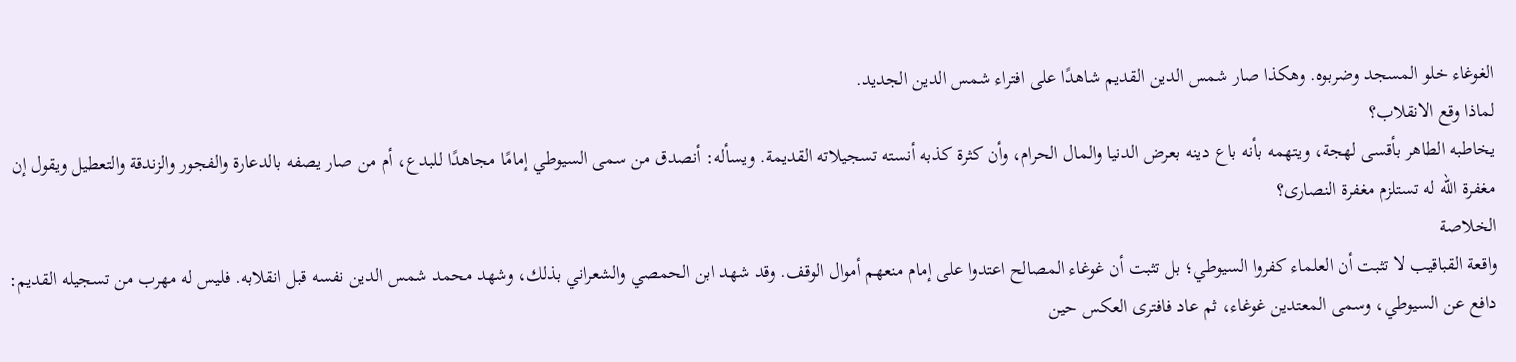الغوغاء خلو المسجد وضربوه. وهكذا صار شمس الدين القديم شاهدًا على افتراء شمس الدين الجديد.
لماذا وقع الانقلاب؟
يخاطبه الطاهر بأقسى لهجة، ويتهمه بأنه باع دينه بعرض الدنيا والمال الحرام، وأن كثرة كذبه أنسته تسجيلاته القديمة. ويسأله: أنصدق من سمى السيوطي إمامًا مجاهدًا للبدع، أم من صار يصفه بالدعارة والفجور والزندقة والتعطيل ويقول إن مغفرة الله له تستلزم مغفرة النصارى؟
الخلاصة
واقعة القباقيب لا تثبت أن العلماء كفروا السيوطي؛ بل تثبت أن غوغاء المصالح اعتدوا على إمام منعهم أموال الوقف. وقد شهد ابن الحمصي والشعراني بذلك، وشهد محمد شمس الدين نفسه قبل انقلابه. فليس له مهرب من تسجيله القديم: دافع عن السيوطي، وسمى المعتدين غوغاء، ثم عاد فافترى العكس حين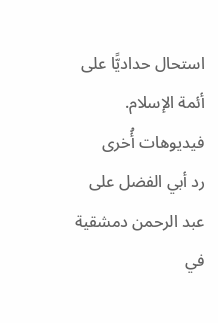استحال حداديًّا على أئمة الإسلام.
فيديوهات أُخرى
رد أبي الفضل على عبد الرحمن دمشقية في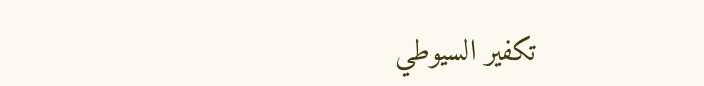تكفير السيوطي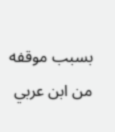بسبب موقفه من ابن عربي